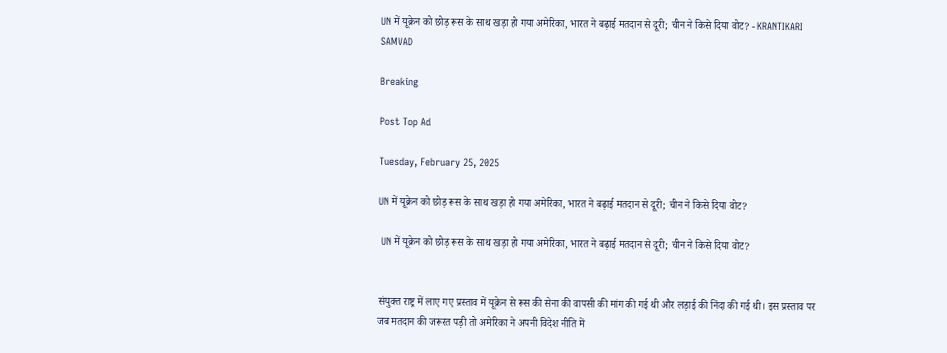UN में यूक्रेन को छोड़ रूस के साथ खड़ा हो गया अमेरिका, भारत ने बढ़ाई मतदान से दूरी; चीन ने किसे दिया वोट? - KRANTIKARI SAMVAD

Breaking

Post Top Ad

Tuesday, February 25, 2025

UN में यूक्रेन को छोड़ रूस के साथ खड़ा हो गया अमेरिका, भारत ने बढ़ाई मतदान से दूरी; चीन ने किसे दिया वोट?

 UN में यूक्रेन को छोड़ रूस के साथ खड़ा हो गया अमेरिका, भारत ने बढ़ाई मतदान से दूरी; चीन ने किसे दिया वोट?


संयुक्त राष्ट्र में लाए गए प्रस्ताव में यूक्रेन से रूस की सेना की वापसी की मांग की गई थी और लड़ाई की निंदा की गई थी। इस प्रस्ताव पर जब मतदान की जरूरत पड़ी तो अमेरिका ने अपनी विदेश नीति में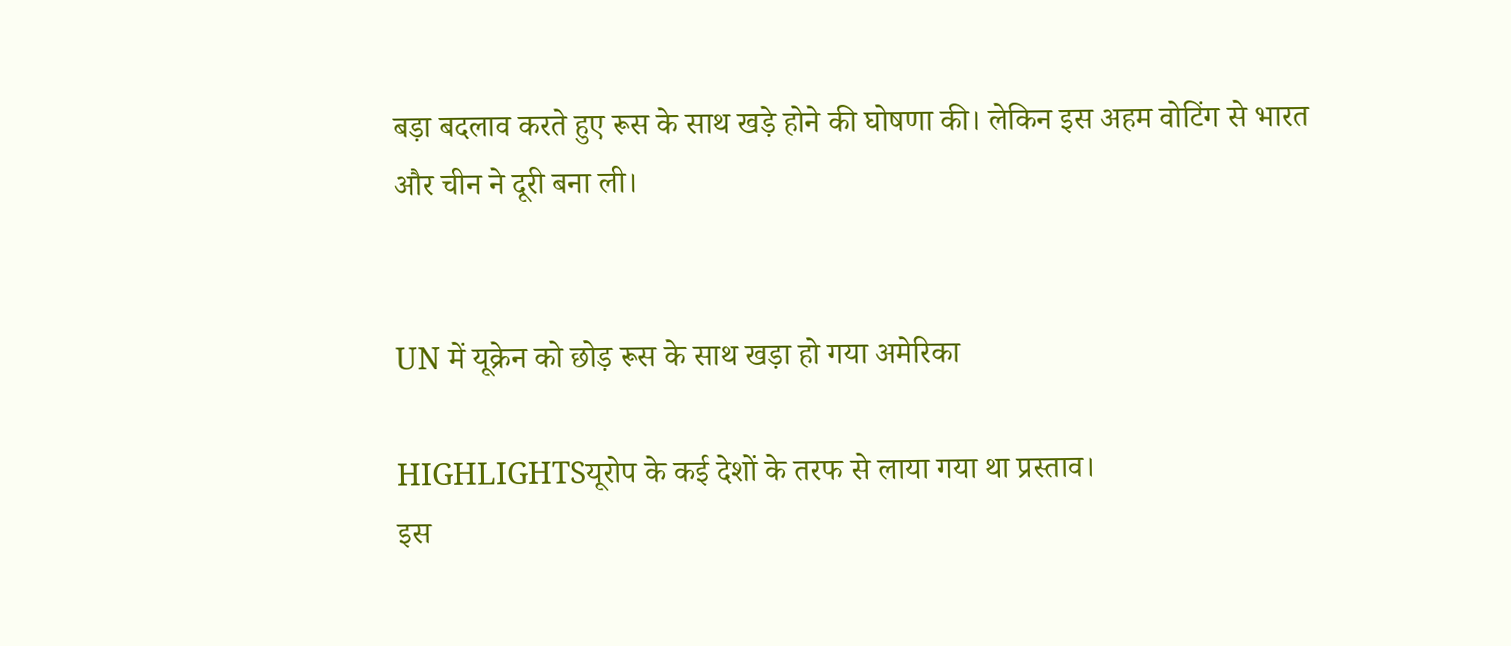बड़ा बदलाव करते हुए रूस के साथ खड़े होने की घोषणा की। लेकिन इस अहम वोटिंग से भारत और चीन ने दूरी बना ली।


UN में यूक्रेन को छोड़ रूस के साथ खड़ा हो गया अमेरिका

HIGHLIGHTSयूरोप के कई देशों के तरफ से लाया गया था प्रस्ताव।
इस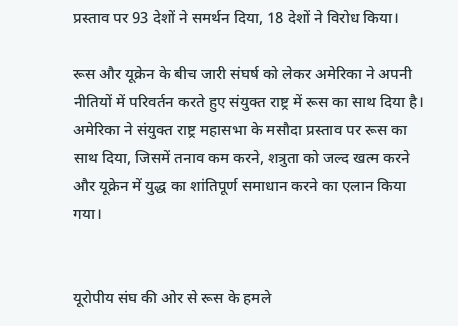प्रस्ताव पर 93 देशों ने समर्थन दिया, 18 देशों ने विरोध किया।

रूस और यूक्रेन के बीच जारी संघर्ष को लेकर अमेरिका ने अपनी नीतियों में परिवर्तन करते हुए संयुक्त राष्ट्र में रूस का साथ दिया है। अमेरिका ने संयुक्त राष्ट्र महासभा के मसौदा प्रस्ताव पर रूस का साथ दिया, जिसमें तनाव कम करने, शत्रुता को जल्द खत्म करने और यूक्रेन में युद्ध का शांतिपूर्ण समाधान करने का एलान किया गया।


यूरोपीय संघ की ओर से रूस के हमले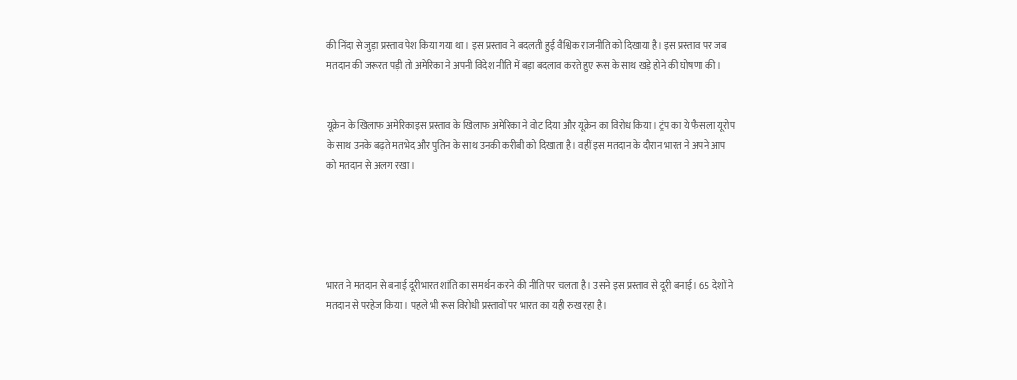की निंदा से जुड़ा प्रस्ताव पेश किया गया था। इस प्रस्ताव ने बदलती हुई वैश्विक राजनीति को दिखाया है। इस प्रस्ताव पर जब मतदान की जरूरत पड़ी तो अमेरिका ने अपनी विदेश नीति में बड़ा बदलाव करते हुए रूस के साथ खड़े होने की घोषणा की।


यूक्रेन के खिलाफ अमेरिकाइस प्रस्ताव के खिलाफ अमेरिका ने वोट दिया और यूक्रेन का विरोध किया। ट्रंप का ये फैसला यूरोप के साथ उनके बढ़ते मतभेद और पुतिन के साथ उनकी करीबी को दिखाता है। वहीं इस मतदान के दौरान भारत ने अपने आप को मतदान से अलग रखा।





भारत ने मतदान से बनाई दूरीभारत शांति का समर्थन करने की नीति पर चलता है। उसने इस प्रस्ताव से दूरी बनाई। 65 देशों ने मतदान से परहेज किया। पहले भी रूस विरोधी प्रस्तावों पर भारत का यही रुख रहा है।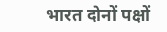भारत दोनों पक्षों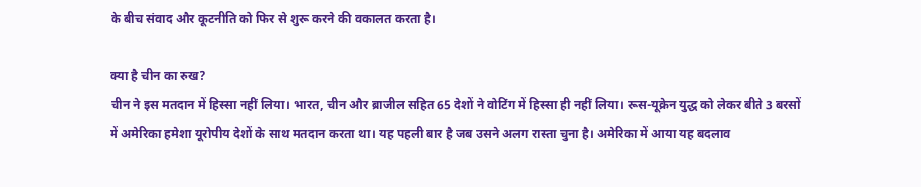के बीच संवाद और कूटनीति को फिर से शुरू करने की वकालत करता है।

क्या है चीन का रुख?
चीन ने इस मतदान में हिस्सा नहीं लिया। भारत, चीन और ब्राजील सहित 65 देशों ने वोटिंग में हिस्सा ही नहीं लिया। रूस-यूक्रेन युद्ध को लेकर बीते 3 बरसों में अमेरिका हमेशा यूरोपीय देशों के साथ मतदान करता था। यह पहली बार है जब उसने अलग रास्ता चुना है। अमेरिका में आया यह बदलाव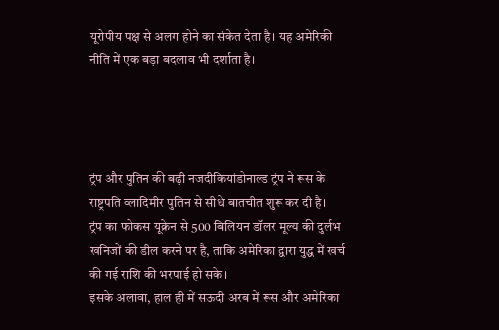यूरोपीय पक्ष से अलग होने का संकेत देता है। यह अमेरिकी नीति में एक बड़ा बदलाव भी दर्शाता है।




ट्रंप और पुतिन की बढ़ी नजदीकियांडोनाल्ड ट्रंप ने रूस के राष्ट्रपति व्लादिमीर पुतिन से सीधे बातचीत शुरू कर दी है।
ट्रंप का फोकस यूक्रेन से 500 बिलियन डॉलर मूल्य की दुर्लभ खनिजों की डील करने पर है, ताकि अमेरिका द्वारा युद्ध में खर्च की गई राशि की भरपाई हो सके।
इसके अलावा, हाल ही में सऊदी अरब में रूस और अमेरिका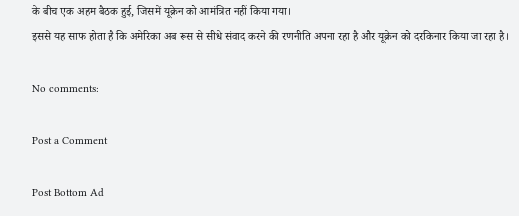के बीच एक अहम बैठक हुई, जिसमें यूक्रेन को आमंत्रित नहीं किया गया।
इससे यह साफ होता है कि अमेरिका अब रूस से सीधे संवाद करने की रणनीति अपना रहा है और यूक्रेन को दरकिनार किया जा रहा है।

No comments:

Post a Comment

Post Bottom Ad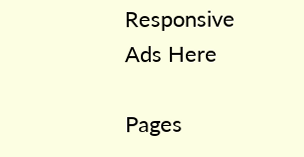Responsive Ads Here

Pages